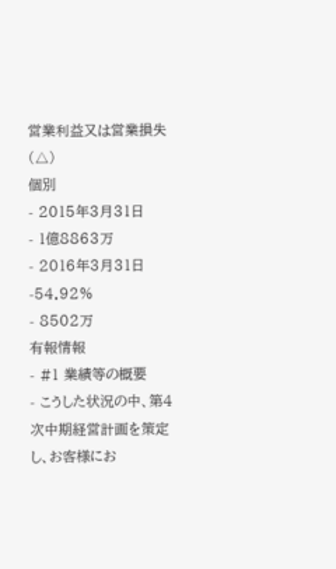営業利益又は営業損失(△)
個別
- 2015年3月31日
- 1億8863万
- 2016年3月31日 -54.92%
- 8502万
有報情報
- #1 業績等の概要
- こうした状況の中、第4次中期経営計画を策定し、お客様にお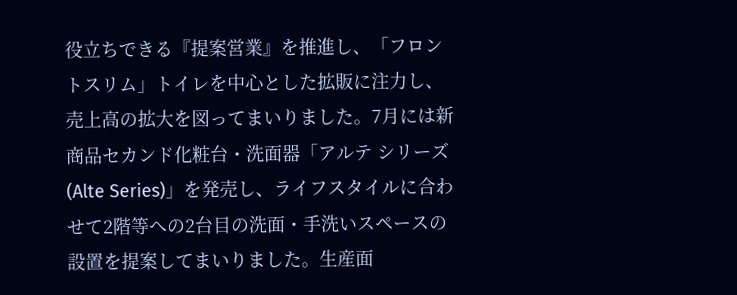役立ちできる『提案営業』を推進し、「フロントスリム」トイレを中心とした拡販に注力し、売上高の拡大を図ってまいりました。7月には新商品セカンド化粧台・洗面器「アルテ シリーズ(Alte Series)」を発売し、ライフスタイルに合わせて2階等への2台目の洗面・手洗いスペースの設置を提案してまいりました。生産面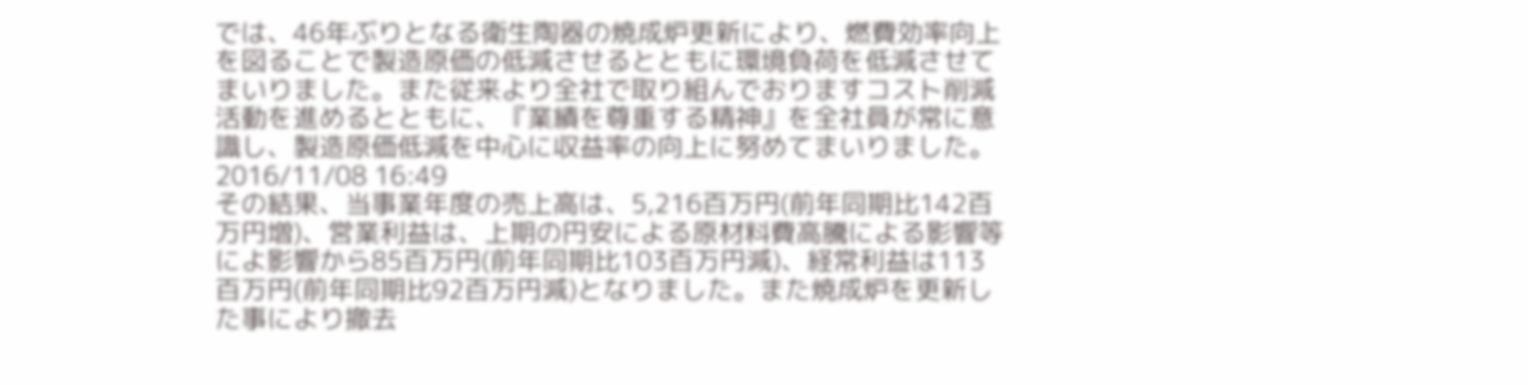では、46年ぶりとなる衛生陶器の焼成炉更新により、燃費効率向上を図ることで製造原価の低減させるとともに環境負荷を低減させてまいりました。また従来より全社で取り組んでおりますコスト削減活動を進めるとともに、『業績を尊重する精神』を全社員が常に意識し、製造原価低減を中心に収益率の向上に努めてまいりました。2016/11/08 16:49
その結果、当事業年度の売上高は、5,216百万円(前年同期比142百万円増)、営業利益は、上期の円安による原材料費高騰による影響等によ影響から85百万円(前年同期比103百万円減)、経常利益は113百万円(前年同期比92百万円減)となりました。また焼成炉を更新した事により撤去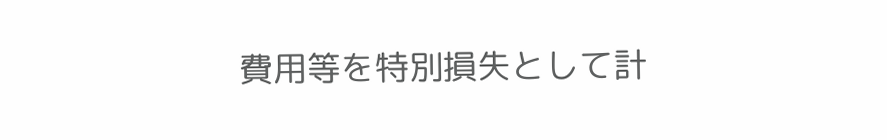費用等を特別損失として計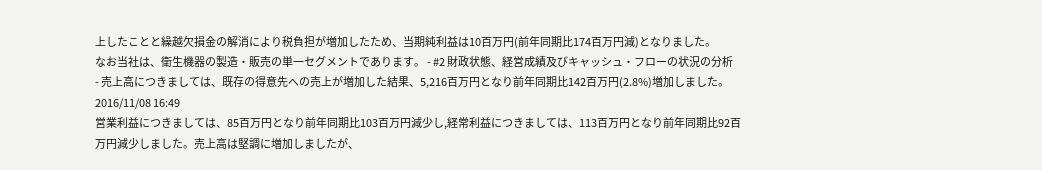上したことと繰越欠損金の解消により税負担が増加したため、当期純利益は10百万円(前年同期比174百万円減)となりました。
なお当社は、衛生機器の製造・販売の単一セグメントであります。 - #2 財政状態、経営成績及びキャッシュ・フローの状況の分析
- 売上高につきましては、既存の得意先への売上が増加した結果、5,216百万円となり前年同期比142百万円(2.8%)増加しました。2016/11/08 16:49
営業利益につきましては、85百万円となり前年同期比103百万円減少し,経常利益につきましては、113百万円となり前年同期比92百万円減少しました。売上高は堅調に増加しましたが、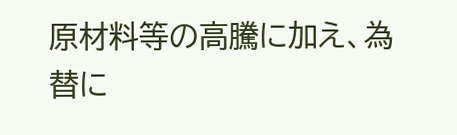原材料等の高騰に加え、為替に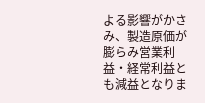よる影響がかさみ、製造原価が膨らみ営業利益・経常利益とも減益となりま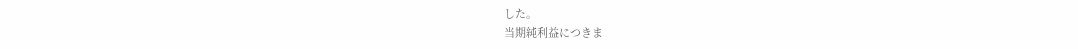した。
当期純利益につきま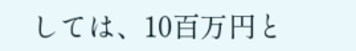しては、10百万円と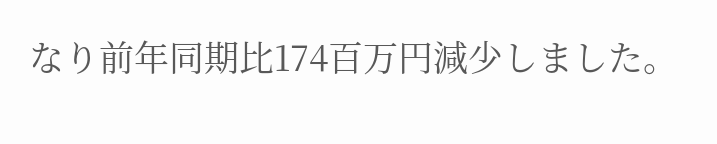なり前年同期比174百万円減少しました。